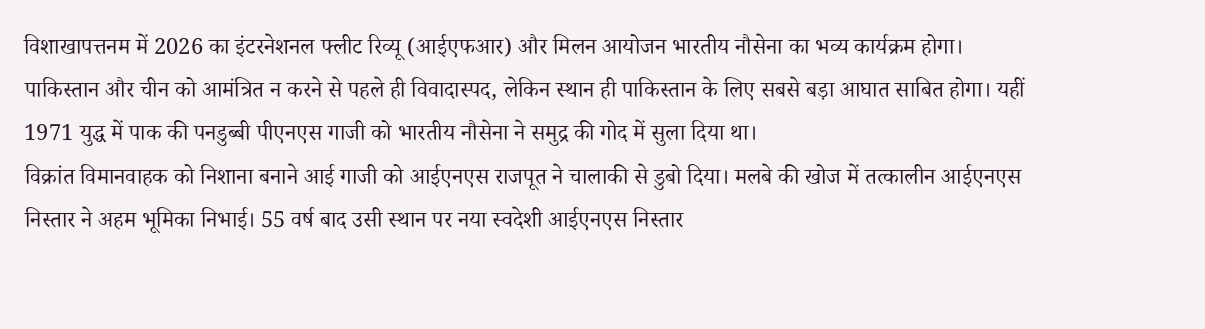विशाखापत्तनम में 2026 का इंटरनेशनल फ्लीट रिव्यू (आईएफआर) और मिलन आयोजन भारतीय नौसेना का भव्य कार्यक्रम होगा। पाकिस्तान और चीन को आमंत्रित न करने से पहले ही विवादास्पद, लेकिन स्थान ही पाकिस्तान के लिए सबसे बड़ा आघात साबित होगा। यहीं 1971 युद्ध में पाक की पनडुब्बी पीएनएस गाजी को भारतीय नौसेना ने समुद्र की गोद में सुला दिया था।
विक्रांत विमानवाहक को निशाना बनाने आई गाजी को आईएनएस राजपूत ने चालाकी से डुबो दिया। मलबे की खोज में तत्कालीन आईएनएस निस्तार ने अहम भूमिका निभाई। 55 वर्ष बाद उसी स्थान पर नया स्वदेशी आईएनएस निस्तार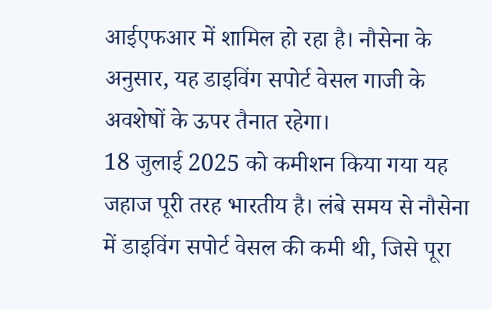आईएफआर में शामिल हो रहा है। नौसेना के अनुसार, यह डाइविंग सपोर्ट वेसल गाजी के अवशेषों के ऊपर तैनात रहेगा।
18 जुलाई 2025 को कमीशन किया गया यह जहाज पूरी तरह भारतीय है। लंबे समय से नौसेना में डाइविंग सपोर्ट वेसल की कमी थी, जिसे पूरा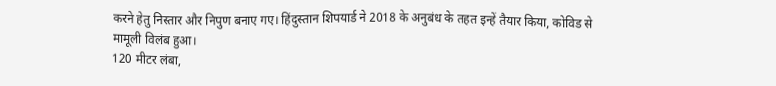करने हेतु निस्तार और निपुण बनाए गए। हिंदुस्तान शिपयार्ड ने 2018 के अनुबंध के तहत इन्हें तैयार किया, कोविड से मामूली विलंब हुआ।
120 मीटर लंबा,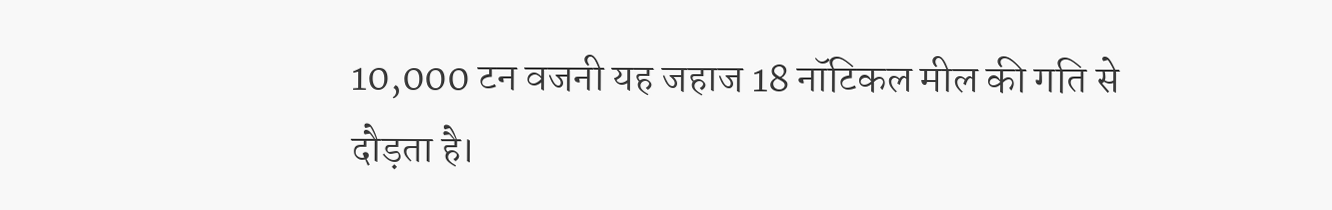10,000 टन वजनी यह जहाज 18 नॉटिकल मील की गति से दौड़ता है।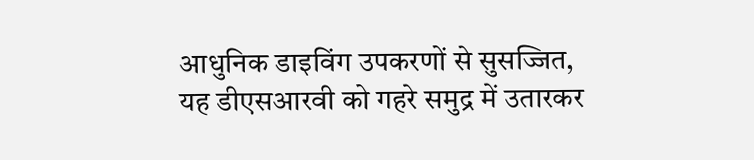आधुनिक डाइविंग उपकरणों से सुसज्जित, यह डीएसआरवी को गहरे समुद्र में उतारकर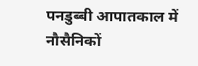पनडुब्बी आपातकाल में नौसैनिकों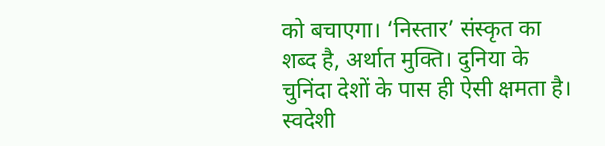को बचाएगा। ‘निस्तार’ संस्कृत का शब्द है, अर्थात मुक्ति। दुनिया के चुनिंदा देशों के पास ही ऐसी क्षमता है।
स्वदेशी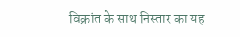विक्रांत के साथ निस्तार का यह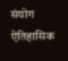संयोग ऐतिहासिक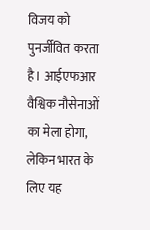विजय को पुनर्जीवित करता है। आईएफआर वैश्विक नौसेनाओं का मेला होगा, लेकिन भारत के लिए यह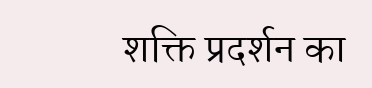शक्ति प्रदर्शन का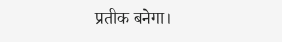प्रतीक बनेगा।